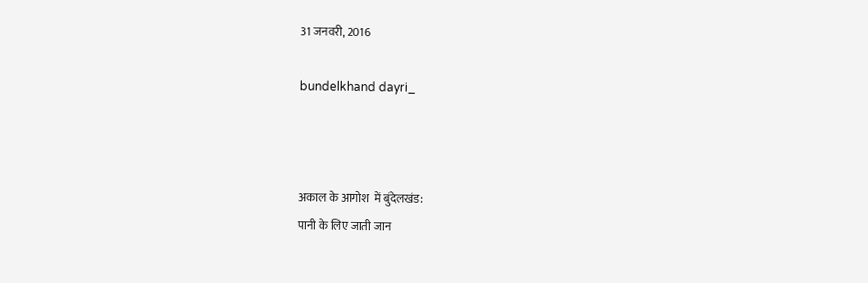31 जनवरी, 2016

bundelkhand dayri_



अकाल के आगोश  में बुंदेलखंड:
पानी के लिए जाती जान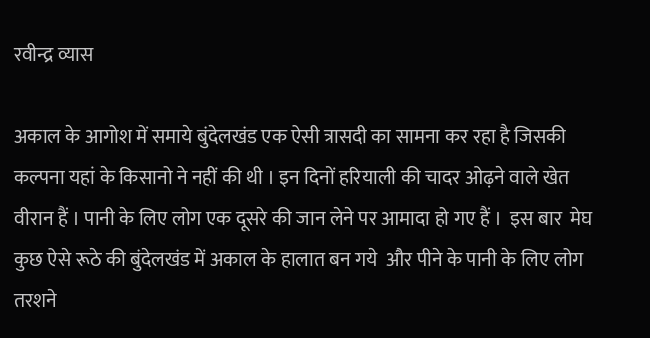रवीन्द्र व्यास

अकाल के आगोश में समाये बुंदेलखंड एक ऐसी त्रासदी का सामना कर रहा है जिसकी कल्पना यहां के किसानो ने नहीं की थी । इन दिनों हरियाली की चादर ओढ़ने वाले खेत वीरान हैं । पानी के लिए लोग एक दूसरे की जान लेने पर आमादा हो गए हैं ।  इस बार  मेघ कुछ ऐसे रूठे की बुंदेलखंड में अकाल के हालात बन गये  और पीने के पानी के लिए लोग तरशने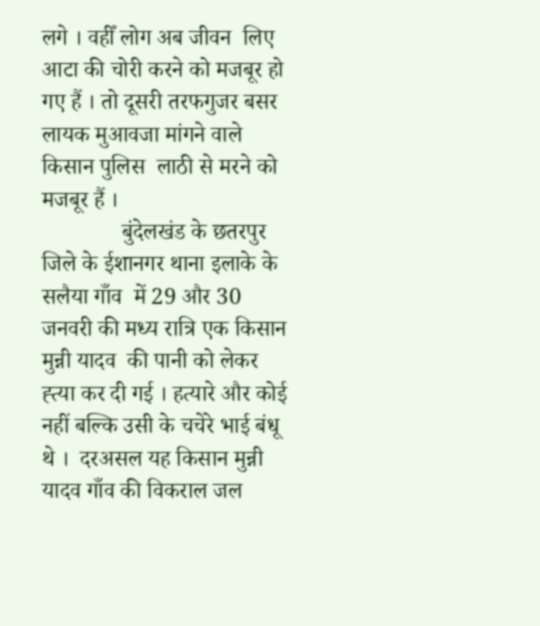लगे । वहीँ लोग अब जीवन  लिए आटा की चोरी करने को मजबूर हो गए हैं । तो दूसरी तरफगुजर बसर लायक मुआवजा मांगने वाले किसान पुलिस  लाठी से मरने को मजबूर हैं ।
              बुंदेलखंड के छतरपुर जिले के ईशानगर थाना इलाके के सलैया गाँव  में 29 और 30 जनवरी की मध्य रात्रि एक किसान मुन्नी यादव  की पानी को लेकर ह्त्या कर दी गई । हत्यारे और कोई नहीं बल्कि उसी के चचेरे भाई बंधू थे ।  दरअसल यह किसान मुन्नी यादव गाँव की विकराल जल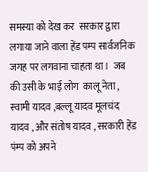समस्या को देख कर  सरकार द्वारा लगाया जाने वाला हेंड पम्प सार्वजनिक जगह पर लगवाना चाहता था ।  जब की उसी के भाई लोग  कालू नेता , स्वामी यादव ,बल्लू यादव मूलचंद यादव , और संतोष यादव , सरकारी हेंड पंम्प को अपने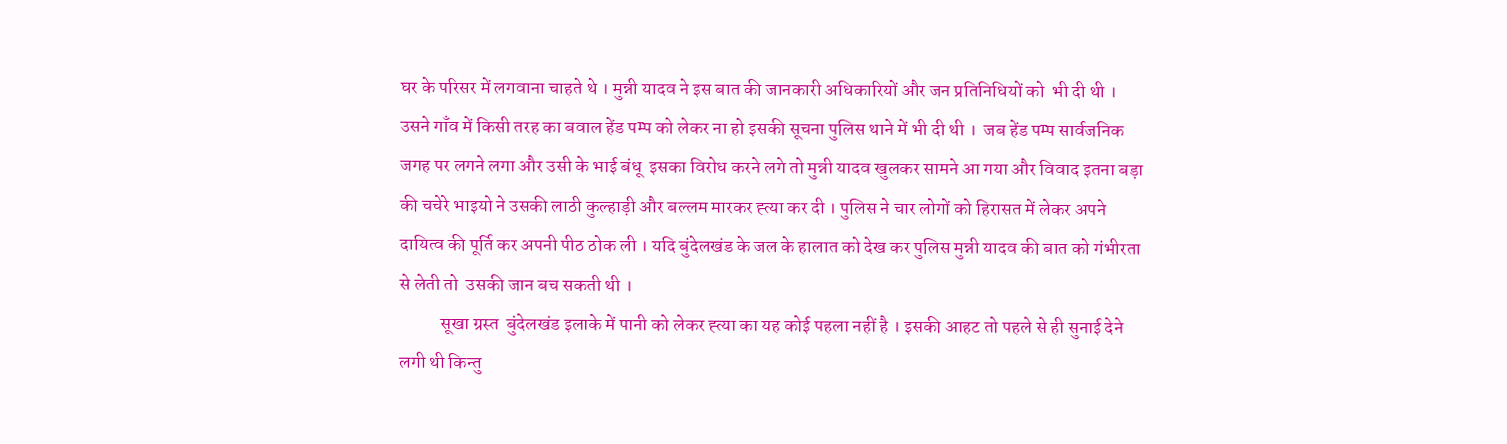घर के परिसर में लगवाना चाहते थे । मुन्नी यादव ने इस बात की जानकारी अधिकारियों और जन प्रतिनिधियों को  भी दी थी । उसने गाँव में किसी तरह का बवाल हेंड पम्प को लेकर ना हो इसकी सूचना पुलिस थाने में भी दी थी ।  जब हेंड पम्प सार्वजनिक जगह पर लगने लगा और उसी के भाई बंधू  इसका विरोध करने लगे तो मुन्नी यादव खुलकर सामने आ गया और विवाद इतना बड़ा की चचेरे भाइयो ने उसकी लाठी कुल्हाड़ी और बल्लम मारकर ह्त्या कर दी । पुलिस ने चार लोगों को हिरासत में लेकर अपने दायित्व की पूर्ति कर अपनी पीठ ठोक ली । यदि बुंदेलखंड के जल के हालात को देख कर पुलिस मुन्नी यादव की बात को गंभीरता से लेती तो  उसकी जान बच सकती थी ।
           सूखा ग्रस्त  बुंदेलखंड इलाके में पानी को लेकर ह्त्या का यह कोई पहला नहीं है । इसकी आहट तो पहले से ही सुनाई देने लगी थी किन्तु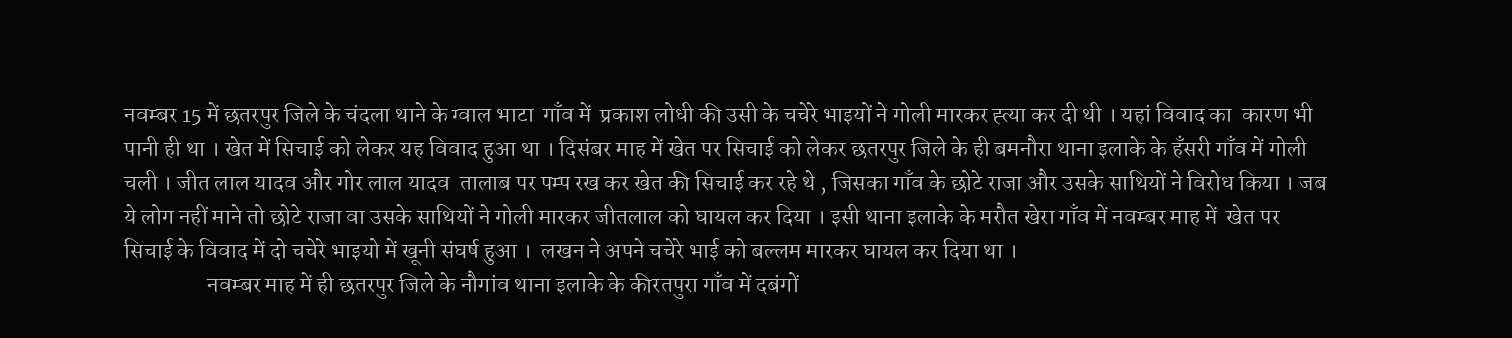नवम्बर 15 में छतरपुर जिले के चंदला थाने के ग्वाल भाटा  गाँव में  प्रकाश लोधी की उसी के चचेरे भाइयों ने गोली मारकर ह्त्या कर दी थी । यहां विवाद का  कारण भी पानी ही था । खेत में सिचाई को लेकर यह विवाद हुआ था । दिसंबर माह में खेत पर सिचाई को लेकर छतरपुर जिले के ही बमनौरा थाना इलाके के हँसरी गाँव में गोली चली । जीत लाल यादव और गोर लाल यादव  तालाब पर पम्प रख कर खेत की सिचाई कर रहे थे , जिसका गाँव के छोटे राजा और उसके साथियों ने विरोध किया । जब ये लोग नहीं माने तो छोटे राजा वा उसके साथियों ने गोली मारकर जीतलाल को घायल कर दिया । इसी थाना इलाके के मरौत खेरा गाँव में नवम्बर माह में  खेत पर सिचाई के विवाद में दो चचेरे भाइयो में खूनी संघर्ष हुआ ।  लखन ने अपने चचेरे भाई को बल्लम मारकर घायल कर दिया था ।
                  नवम्बर माह में ही छतरपुर जिले के नौगांव थाना इलाके के कीरतपुरा गाँव में दबंगों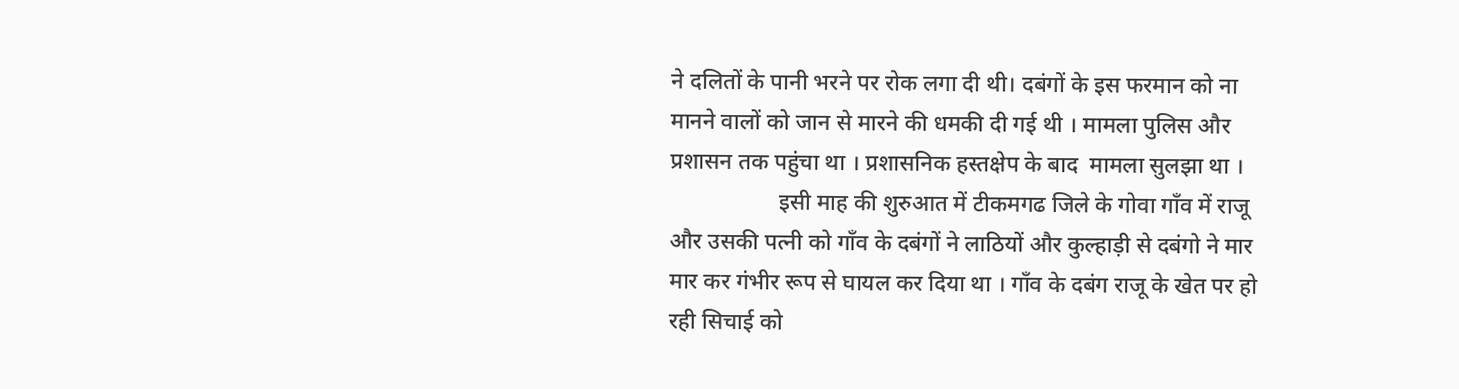ने दलितों के पानी भरने पर रोक लगा दी थी। दबंगों के इस फरमान को ना मानने वालों को जान से मारने की धमकी दी गई थी । मामला पुलिस और प्रशासन तक पहुंचा था । प्रशासनिक हस्तक्षेप के बाद  मामला सुलझा था ।
                   इसी माह की शुरुआत में टीकमगढ जिले के गोवा गाँव में राजू और उसकी पत्नी को गाँव के दबंगों ने लाठियों और कुल्हाड़ी से दबंगो ने मार मार कर गंभीर रूप से घायल कर दिया था । गाँव के दबंग राजू के खेत पर हो रही सिचाई को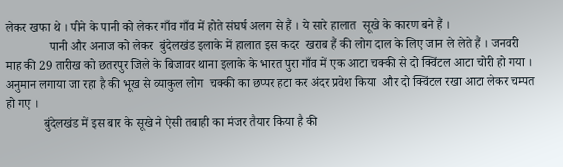लेकर खफा थे । पीने के पानी को लेकर गाँव गाँव में होते संघर्ष अलग से हैं । ये सारे हालात  सूखे के कारण बने हैं ।
              पानी और अनाज को लेकर  बुंदेलखंड इलाके में हालात इस कदर  खराब हैं की लोग दाल के लिए जान ले लेते हैं । जनवरी माह की 29 तारीख को छतरपुर जिले के बिजावर थाना इलाके के भारत पुरा गाँव में एक आटा चक्की से दो क्विंटल आटा चोरी हो गया । अनुमान लगाया जा रहा है की भूख से व्याकुल लोग  चक्की का छप्पर हटा कर अंदर प्रवेश किया  और दो क्विंटल रखा आटा लेकर चम्पत हो गए ।
            बुंदेलखंड में इस बार के सूखे ने ऐसी तबाही का मंजर तैयार किया है की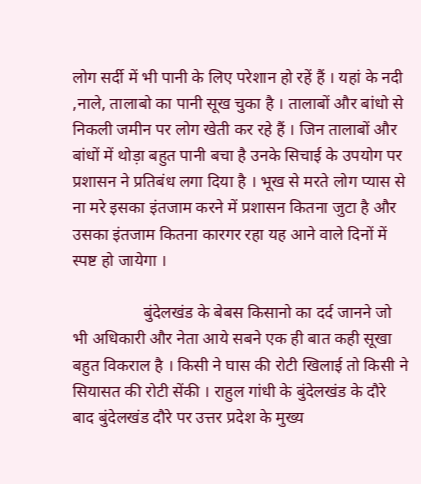लोग सर्दी में भी पानी के लिए परेशान हो रहें हैं । यहां के नदी ,नाले, तालाबो का पानी सूख चुका है । तालाबों और बांधो से निकली जमीन पर लोग खेती कर रहे हैं । जिन तालाबों और बांधों में थोड़ा बहुत पानी बचा है उनके सिचाई के उपयोग पर प्रशासन ने प्रतिबंध लगा दिया है । भूख से मरते लोग प्यास से ना मरे इसका इंतजाम करने में प्रशासन कितना जुटा है और उसका इंतजाम कितना कारगर रहा यह आने वाले दिनों में स्पष्ट हो जायेगा ।

                 बुंदेलखंड के बेबस किसानो का दर्द जानने जो भी अधिकारी और नेता आये सबने एक ही बात कही सूखा बहुत विकराल है । किसी ने घास की रोटी खिलाई तो किसी ने सियासत की रोटी सेंकी । राहुल गांधी के बुंदेलखंड के दौरे बाद बुंदेलखंड दौरे पर उत्तर प्रदेश के मुख्य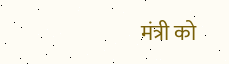मंत्री को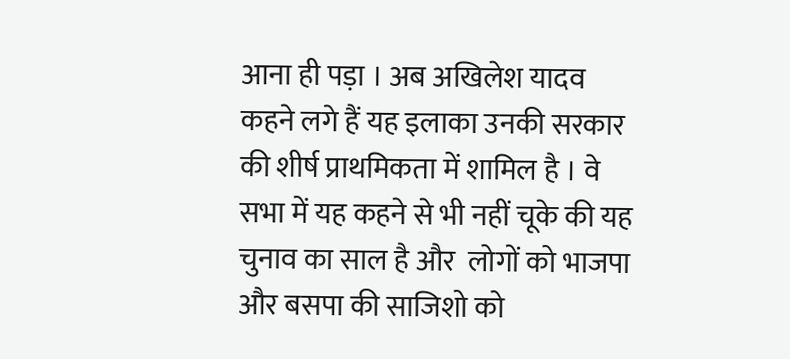आना ही पड़ा । अब अखिलेश यादव कहने लगे हैं यह इलाका उनकी सरकार की शीर्ष प्राथमिकता में शामिल है । वे सभा में यह कहने से भी नहीं चूके की यह चुनाव का साल है और  लोगों को भाजपा और बसपा की साजिशो को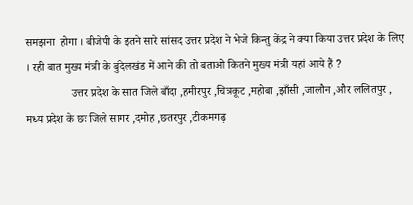समझना  होगा । बीजेपी के इतने सारे सांसद उत्तर प्रदेश ने भेजे किन्तु केंद्र ने क्या किया उत्तर प्रदेश के लिए । रही बात मुख्य मंत्री के बुंदेलखंड में आने की तो बताओ कितने मुख्य मंत्री यहां आये हैं ?
                उत्तर प्रदेश के सात जिले बाँदा ,हमीरपुर ,चित्रकूट ,महोबा ,झाँसी ,जालौन ,और ललितपुर , मध्य प्रदेश के छः जिले सागर ,दमोह ,छतरपुर ,टीकमगढ़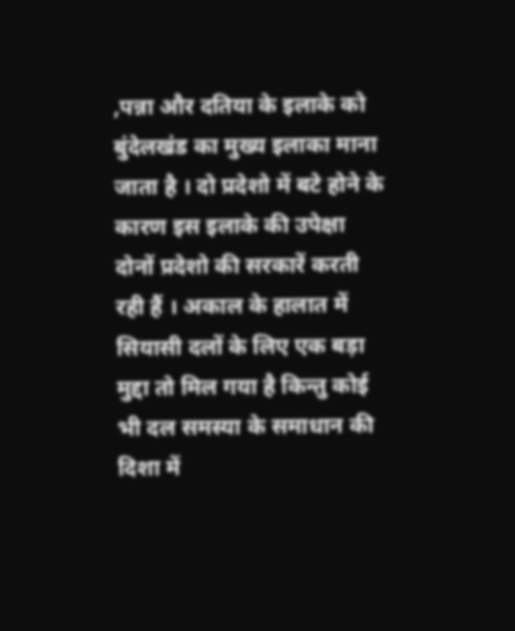,पन्ना और दतिया के इलाके को बुंदेलखंड का मुख्य इलाका माना जाता है । दो प्रदेशो में बटे होने के कारण इस इलाके की उपेक्षा दोनों प्रदेशो की सरकारें करती रही हैं । अकाल के हालात में सियासी दलों के लिए एक बड़ा मुद्दा तो मिल गया है किन्तु कोई भी दल समस्या के समाधान की दिशा में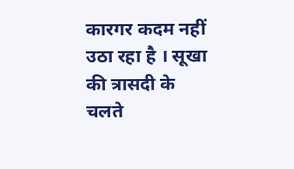कारगर कदम नहीं उठा रहा है । सूखा की त्रासदी के चलते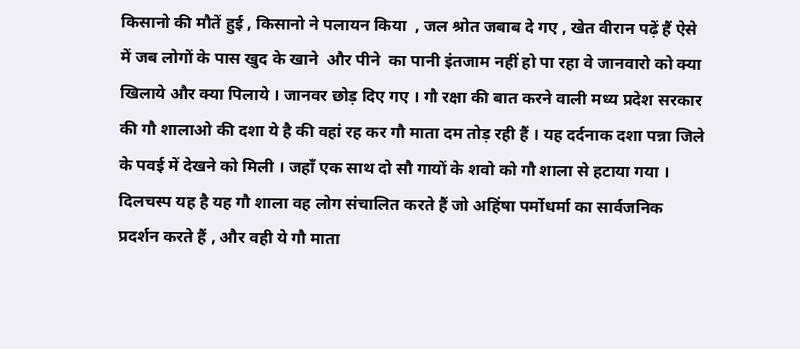किसानो की मौतें हुई , किसानो ने पलायन किया  , जल श्रोत जबाब दे गए , खेत वीरान पढ़ें हैं ऐसे में जब लोगों के पास खुद के खाने  और पीने  का पानी इंतजाम नहीं हो पा रहा वे जानवारो को क्या खिलाये और क्या पिलाये । जानवर छोड़ दिए गए । गौ रक्षा की बात करने वाली मध्य प्रदेश सरकार की गौ शालाओ की दशा ये है की वहां रह कर गौ माता दम तोड़ रही हैं । यह दर्दनाक दशा पन्ना जिले के पवई में देखने को मिली । जहाँ एक साथ दो सौ गायों के शवो को गौ शाला से हटाया गया । दिलचस्प यह है यह गौ शाला वह लोग संचालित करते हैं जो अहिंषा पर्मोधर्मा का सार्वजनिक प्रदर्शन करते हैं , और वही ये गौ माता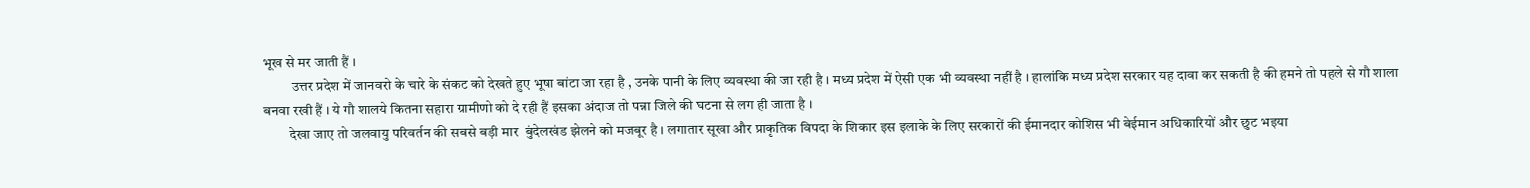भूख से मर जाती हैं ।
          उत्तर प्रदेश में जानवरो के चारे के संकट को देखते हुए भूषा बांटा जा रहा है , उनके पानी के लिए व्यवस्था की जा रही है । मध्य प्रदेश में ऐसी एक भी व्यवस्था नहीं है । हालांकि मध्य प्रदेश सरकार यह दावा कर सकती है की हमने तो पहले से गौ शाला बनवा रखी हैं । ये गौ शालये कितना सहारा ग्रामीणो को दे रही हैं इसका अंदाज तो पन्ना जिले की घटना से लग ही जाता है ।
         देखा जाए तो जलवायु परिवर्तन की सबसे बड़ी मार  बुंदेलखंड झेलने को मजबूर है । लगातार सूखा और प्राकृतिक विपदा के शिकार इस इलाके के लिए सरकारों की ईमानदार कोशिस भी बेईमान अधिकारियों और छुट भइया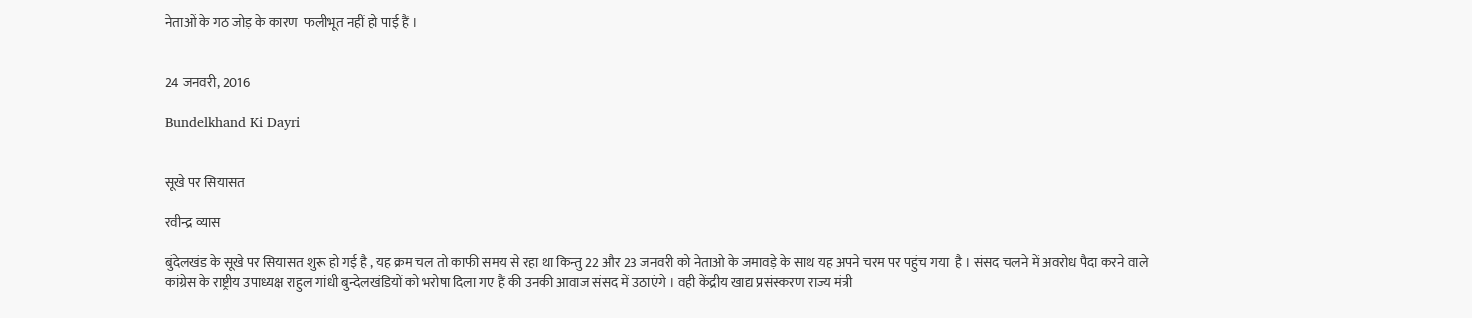नेताओं के गठ जोड़ के कारण  फलीभूत नहीं हो पाई हैं ।


24 जनवरी, 2016

Bundelkhand Ki Dayri


सूखे पर सियासत

रवीन्द्र व्यास

बुंदेलखंड के सूखे पर सियासत शुरू हो गई है , यह क्रम चल तो काफी समय से रहा था किन्तु 22 और 23 जनवरी को नेताओ के जमावड़े के साथ यह अपने चरम पर पहुंच गया  है । संसद चलने में अवरोध पैदा करने वाले कांग्रेस के राष्ट्रीय उपाध्यक्ष राहुल गांधी बुन्देलखंडियों को भरोषा दिला गए हैं की उनकी आवाज संसद में उठाएंगे । वही केंद्रीय खाद्य प्रसंस्करण राज्य मंत्री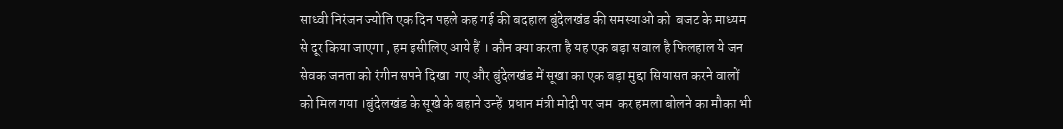साध्वी निरंजन ज्योति एक दिन पहले कह गई की बदहाल बुंदेलखंड की समस्याओ को  बजट के माध्यम से दूर किया जाएगा , हम इसीलिए आये हैं । कौन क्या करता है यह एक बड़ा सवाल है फिलहाल ये जन सेवक जनता को रंगीन सपने दिखा  गए और बुंदेलखंड में सूखा का एक बड़ा मुद्दा सियासत करने वालों को मिल गया ।बुंदेलखंड के सूखे के बहाने उन्हें  प्रधान मंत्री मोदी पर जम  कर हमला बोलने का मौका भी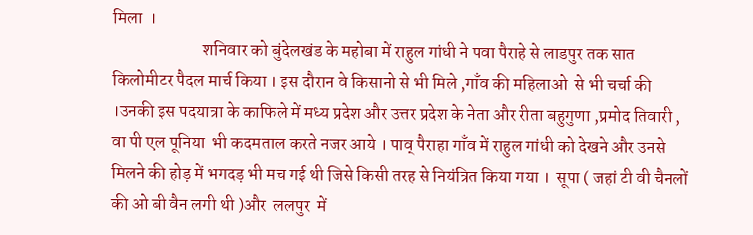मिला  ।
                          शनिवार को बुंदेलखंड के महोबा में राहुल गांधी ने पवा पैराहे से लाडपुर तक सात किलोमीटर पैदल मार्च किया । इस दौरान वे किसानो से भी मिले ,गाँव की महिलाओ  से भी चर्चा की ।उनकी इस पदयात्रा के काफिले में मध्य प्रदेश और उत्तर प्रदेश के नेता और रीता बहुगुणा ,प्रमोद तिवारी , वा पी एल पूनिया  भी कदमताल करते नजर आये । पाव् पैराहा गाँव में राहुल गांधी को देखने और उनसे मिलने की होड़ में भगदड़ भी मच गई थी जिसे किसी तरह से नियंत्रित किया गया ।  सूपा ( जहां टी वी चैनलों की ओ बी वैन लगी थी )और  ललपुर  में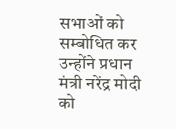सभाओं को सम्बोधित कर उन्होंने प्रधान मंत्री नरेंद्र मोदी को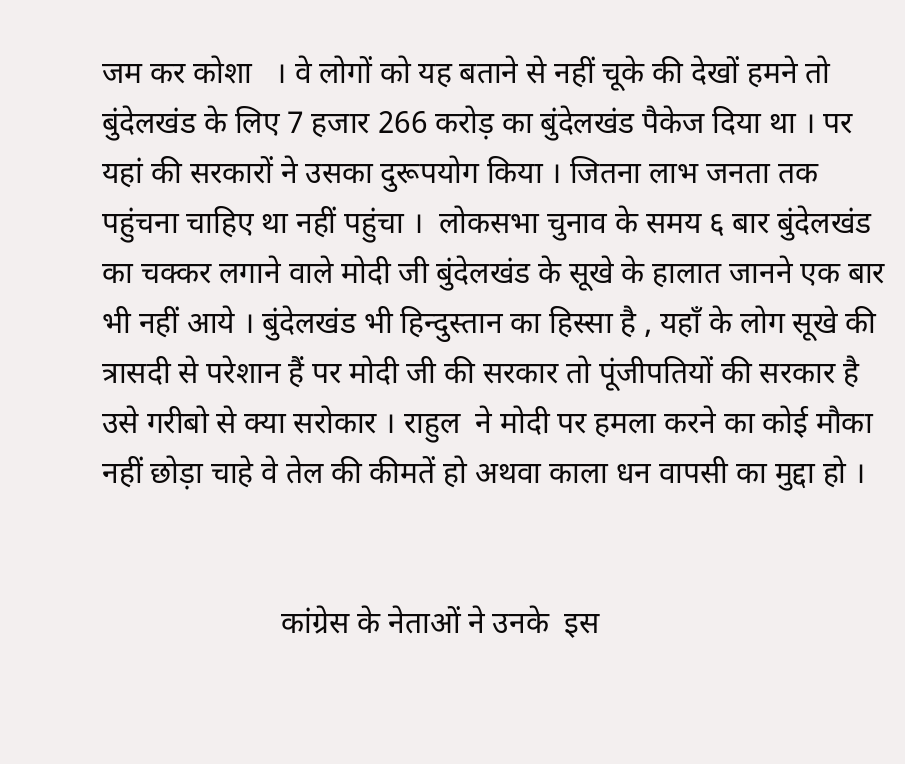जम कर कोशा   । वे लोगों को यह बताने से नहीं चूके की देखों हमने तो बुंदेलखंड के लिए 7 हजार 266 करोड़ का बुंदेलखंड पैकेज दिया था । पर यहां की सरकारों ने उसका दुरूपयोग किया । जितना लाभ जनता तक पहुंचना चाहिए था नहीं पहुंचा ।  लोकसभा चुनाव के समय ६ बार बुंदेलखंड का चक्कर लगाने वाले मोदी जी बुंदेलखंड के सूखे के हालात जानने एक बार भी नहीं आये । बुंदेलखंड भी हिन्दुस्तान का हिस्सा है , यहाँ के लोग सूखे की त्रासदी से परेशान हैं पर मोदी जी की सरकार तो पूंजीपतियों की सरकार है उसे गरीबो से क्या सरोकार । राहुल  ने मोदी पर हमला करने का कोई मौका नहीं छोड़ा चाहे वे तेल की कीमतें हो अथवा काला धन वापसी का मुद्दा हो ।


                       कांग्रेस के नेताओं ने उनके  इस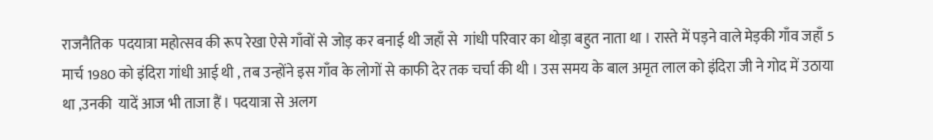राजनैतिक  पदयात्रा महोत्सव की रूप रेखा ऐसे गाँवों से जोड़ कर बनाई थी जहाँ से  गांधी परिवार का थोड़ा बहुत नाता था । रास्ते में पड़ने वाले मेड़की गाँव जहाँ 5 मार्च 1980 को इंदिरा गांधी आई थी , तब उन्होंने इस गाँव के लोगों से काफी देर तक चर्चा की थी । उस समय के बाल अमृत लाल को इंदिरा जी ने गोद में उठाया था ,उनकी  यादें आज भी ताजा हैं । पदयात्रा से अलग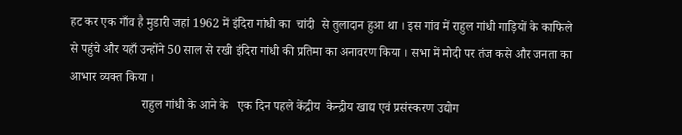हट कर एक गाँव है मुडारी जहां 1962 में इंदिरा गांधी का  चांदी  से तुलादान हुआ था । इस गांव में राहुल गांधी गाड़ियों के काफिले से पहुंचे और यहाँ उन्होंने 50 साल से रखी इंदिरा गांधी की प्रतिमा का अनावरण किया । सभा में मोदी पर तंज कसे और जनता का आभार व्यक्त किया ।
                       राहुल गांधी के आने के   एक दिन पहले केंद्रीय  केन्द्रीय खाद्य एवं प्रसंस्करण उद्योग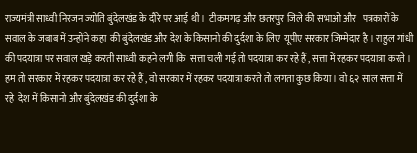राज्यमंत्री साध्वी निरजन ज्योति बुंदेलखंड के दौरे पर आई थी ।  टीकमगढ़ और छतरपुर जिले की सभाओ और   पत्रकारों के सवाल के जबाब में उन्होंने कहा  की बुंदेलखंड और देश के किसानो की दुर्दशा के लिए  यूपीए सरकार जिम्मेदार है । राहुल गांधी की पदयात्रा पर सवाल खड़े करती साध्वी कहने लगी कि  सत्ता चली गई तो पदयात्रा कर रहे हैं , सत्ता में रहकर पदयात्रा करते । हम तो सरकार में रहकर पदयात्रा कर रहे हैं , वो सरकार में रहकर पदयात्रा करते तो लगता कुछ किया । वो ६२ साल सत्ता में रहे  देश में किसानो और बुंदेलखंड की दुर्दशा के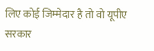लिए कोई जिम्मेदार है तो वो यूपीए सरकार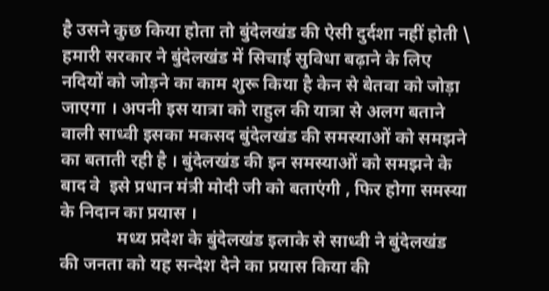है उसने कुछ किया होता तो बुंदेलखंड की ऐसी दुर्दशा नहीं होती \ हमारी सरकार ने बुंदेलखंड में सिचाई सुविधा बढ़ाने के लिए नदियों को जोड़ने का काम शुरू किया है केन से बेतवा को जोड़ा जाएगा । अपनी इस यात्रा को राहुल की यात्रा से अलग बताने वाली साध्वी इसका मकसद बुंदेलखंड की समस्याओं को समझने का बताती रही है । बुंदेलखंड की इन समस्याओं को समझने के बाद वे  इसे प्रधान मंत्री मोदी जी को बताएंगी , फिर होगा समस्या के निदान का प्रयास ।
             मध्य प्रदेश के बुंदेलखंड इलाके से साध्वी ने बुंदेलखंड की जनता को यह सन्देश देने का प्रयास किया की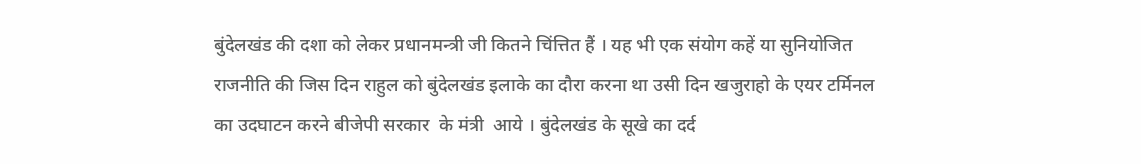बुंदेलखंड की दशा को लेकर प्रधानमन्त्री जी कितने चिंत्तित हैं । यह भी एक संयोग कहें या सुनियोजित राजनीति की जिस दिन राहुल को बुंदेलखंड इलाके का दौरा करना था उसी दिन खजुराहो के एयर टर्मिनल का उदघाटन करने बीजेपी सरकार  के मंत्री  आये । बुंदेलखंड के सूखे का दर्द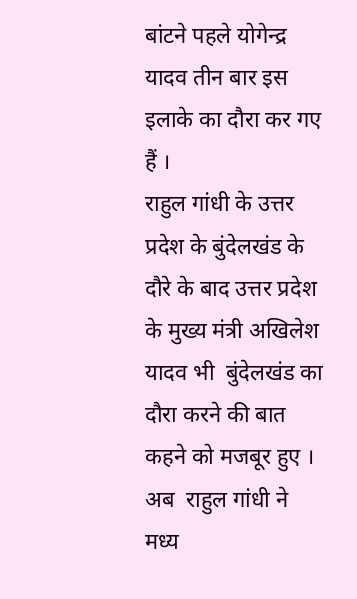बांटने पहले योगेन्द्र यादव तीन बार इस इलाके का दौरा कर गए हैं ।
राहुल गांधी के उत्तर प्रदेश के बुंदेलखंड के दौरे के बाद उत्तर प्रदेश के मुख्य मंत्री अखिलेश यादव भी  बुंदेलखंड का दौरा करने की बात कहने को मजबूर हुए । अब  राहुल गांधी ने  मध्य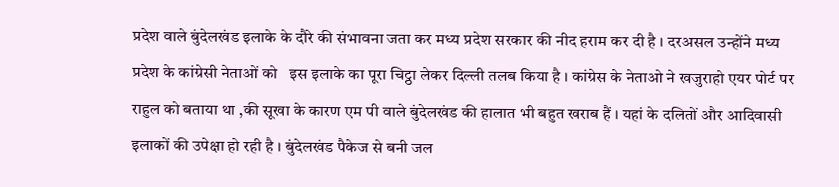प्रदेश वाले बुंदेलखंड इलाके के दौरे की संभावना जता कर मध्य प्रदेश सरकार की नीद हराम कर दी है । दरअसल उन्होंने मध्य प्रदेश के कांग्रेसी नेताओं को   इस इलाके का पूरा चिट्ठा लेकर दिल्ली तलब किया है । कांग्रेस के नेताओ ने खजुराहो एयर पोर्ट पर राहुल को बताया था ,की सूखा के कारण एम पी वाले बुंदेलखंड की हालात भी बहुत खराब हैं । यहां के दलितों और आदिवासी इलाकों की उपेक्षा हो रही है । बुंदेलखंड पैकेज से बनी जल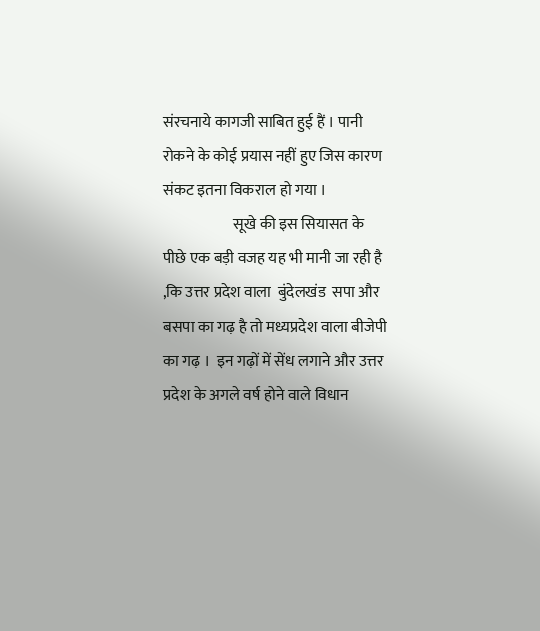संरचनाये कागजी साबित हुई हैं । पानी रोकने के कोई प्रयास नहीं हुए जिस कारण संकट इतना विकराल हो गया ।
                       सूखे की इस सियासत के पीछे एक बड़ी वजह यह भी मानी जा रही है ,कि उत्तर प्रदेश वाला  बुंदेलखंड  सपा और बसपा का गढ़ है तो मध्यप्रदेश वाला बीजेपी का गढ़ ।  इन गढ़ों में सेंध लगाने और उत्तर प्रदेश के अगले वर्ष होने वाले विधान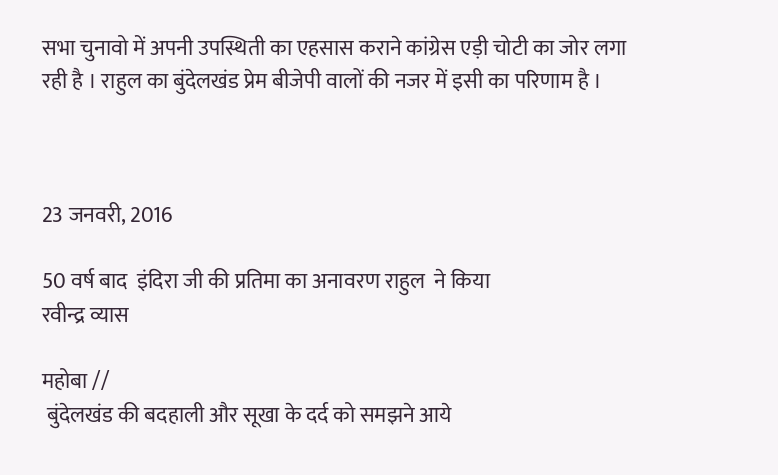सभा चुनावो में अपनी उपस्थिती का एहसास कराने कांग्रेस एड़ी चोटी का जोर लगा रही है । राहुल का बुंदेलखंड प्रेम बीजेपी वालों की नजर में इसी का परिणाम है ।



23 जनवरी, 2016

50 वर्ष बाद  इंदिरा जी की प्रतिमा का अनावरण राहुल  ने किया
रवीन्द्र व्यास

महोबा //
 बुंदेलखंड की बदहाली और सूखा के दर्द को समझने आये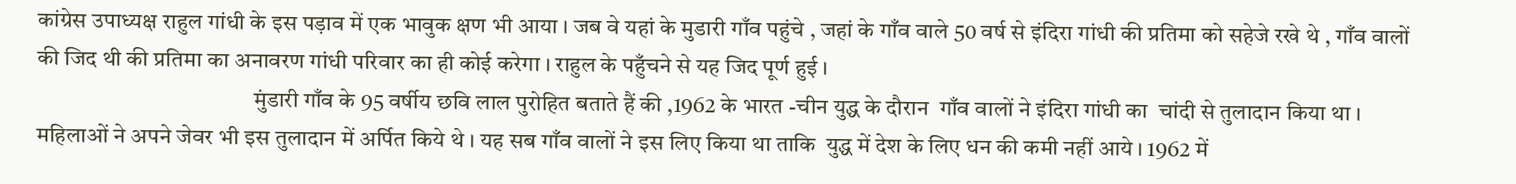कांग्रेस उपाध्यक्ष राहुल गांधी के इस पड़ाव में एक भावुक क्षण भी आया । जब वे यहां के मुडारी गाँव पहुंचे , जहां के गाँव वाले 50 वर्ष से इंदिरा गांधी की प्रतिमा को सहेजे रखे थे , गाँव वालों की जिद थी की प्रतिमा का अनावरण गांधी परिवार का ही कोई करेगा । राहुल के पहुँचने से यह जिद पूर्ण हुई ।
                                               मुंडारी गाँव के 95 वर्षीय छवि लाल पुरोहित बताते हैं की ,1962 के भारत -चीन युद्ध के दौरान  गाँव वालों ने इंदिरा गांधी का  चांदी से तुलादान किया था । महिलाओं ने अपने जेवर भी इस तुलादान में अर्पित किये थे । यह सब गाँव वालों ने इस लिए किया था ताकि  युद्ध में देश के लिए धन की कमी नहीं आये । 1962 में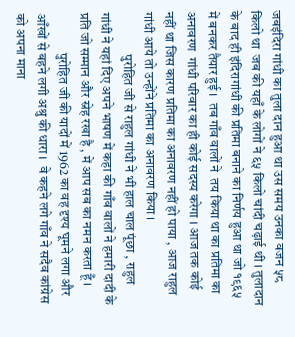जबइंदिरा गांधी का तुला दान हुआ था उस समय उनका वजन ५८ किलो था  जब की यहाँ के लोगों ने ६५ किलो चांदी चढ़ाई थी । तुलादान के बाद ही इंदिरागांधी की प्रतिमा बनाने का निर्णय हुआ था जो १९६५ में बनकर तैयार हुई ।  तब गाँव वालों ने  तय किया था का प्रतिमा का अनावरण  गांधी परिवार का ही कोई सदस्य करेगा । आज तक कोई नहीं था जिस कारण प्रतिमा का अनावरण नहीं हो पाया , आज राहुल गांधी आये तो उन्होंने प्रतिमा का अनावरण किया ।
                पुरोहित जी से राहुल गांधी ने भी हाल चाल पूंछा , राहुल गांधी ने यहां दिए अपने भाषण में कहा की गाँव वालों ने हमारी दादी के प्रति जो सम्मान और स्नेह रखा है , में आप सब का नमन करता हूँ ।
               पुरोहित जी की यादों में 1962 का वह दृश्य घूमने लगा और आँखों से बहने लगी अश्रु की धारा ।  वे कहने लगे गाँव ने सदैव कांग्रेस को अपना माना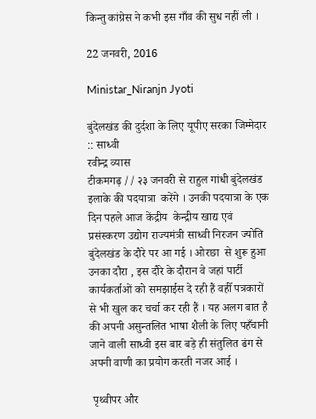किन्तु कांग्रेस ने कभी इस गाँव की सुध नहीं ली ।

22 जनवरी, 2016

Ministar_Niranjn Jyoti

बुंदेलखंड की दुर्दशा के लिए यूपीए सरका जिम्मेदार :: साध्वी
रवीन्द्र व्यास
टीकमगढ़ // २३ जनवरी से राहुल गांधी बुंदेलखंड इलाके की पदयात्रा  करेंगे । उनकी पदयात्रा के एक दिन पहले आज केंद्रीय  केन्द्रीय खाद्य एवं प्रसंस्करण उद्योग राज्यमंत्री साध्वी निरजन ज्योति बुंदेलखंड के दौरे पर आ गई । ओरछा  से शुरू हुआ उनका दौरा , इस दौरे के दौरान वे जहां पार्टी कार्यकर्ताओं को समझाईस दे रही हैं वहीँ पत्रकारों से भी खुल कर चर्चा कर रही हैं । यह अलग बात है की अपनी असुन्तलित भाषा शैली के लिए पहँचानी जाने वाली साध्वी इस बार बड़े ही संतुलित ढंग से अपनी वाणी का प्रयोग करती नजर आई ।

 पृथ्वीपर और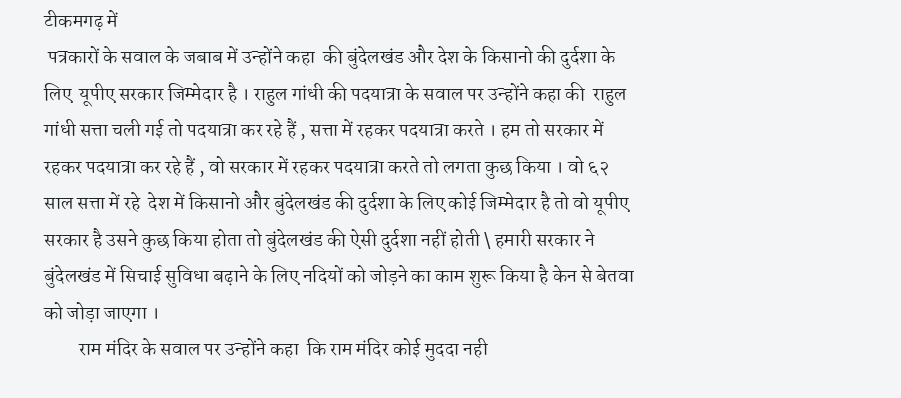टीकमगढ़ में
 पत्रकारों के सवाल के जबाब में उन्होंने कहा  की बुंदेलखंड और देश के किसानो की दुर्दशा के लिए  यूपीए सरकार जिम्मेदार है । राहुल गांधी की पदयात्रा के सवाल पर उन्होंने कहा की  राहुल गांधी सत्ता चली गई तो पदयात्रा कर रहे हैं , सत्ता में रहकर पदयात्रा करते । हम तो सरकार में रहकर पदयात्रा कर रहे हैं , वो सरकार में रहकर पदयात्रा करते तो लगता कुछ किया । वो ६२ साल सत्ता में रहे  देश में किसानो और बुंदेलखंड की दुर्दशा के लिए कोई जिम्मेदार है तो वो यूपीए सरकार है उसने कुछ किया होता तो बुंदेलखंड की ऐसी दुर्दशा नहीं होती \ हमारी सरकार ने बुंदेलखंड में सिचाई सुविधा बढ़ाने के लिए नदियों को जोड़ने का काम शुरू किया है केन से बेतवा को जोड़ा जाएगा ।
         राम मंदिर के सवाल पर उन्होंने कहा  कि राम मंदिर कोई मुददा नही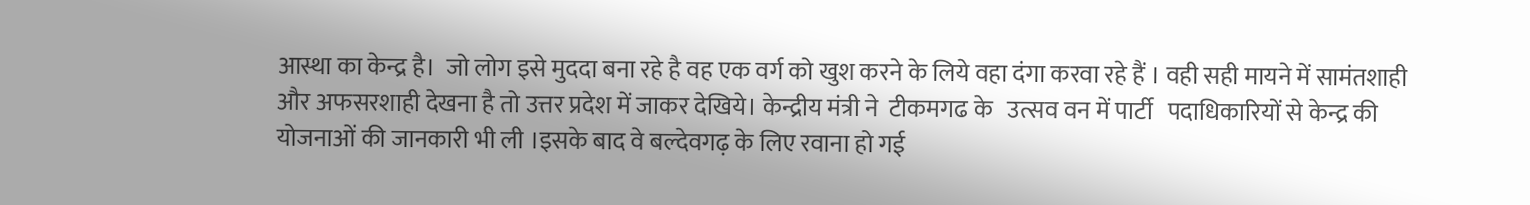आस्था का केन्द्र है।  जो लोग इसे मुददा बना रहे है वह एक वर्ग को खुश करने के लिये वहा दंगा करवा रहे हैं । वही सही मायने में सामंतशाही और अफसरशाही देखना है तो उत्तर प्रदेश में जाकर देखिये। केन्द्रीय मंत्री ने  टीकमगढ के   उत्सव वन में पार्टी   पदाधिकारियों से केन्द्र की योजनाओं की जानकारी भी ली ।इसके बाद वे बल्देवगढ़ के लिए रवाना हो गई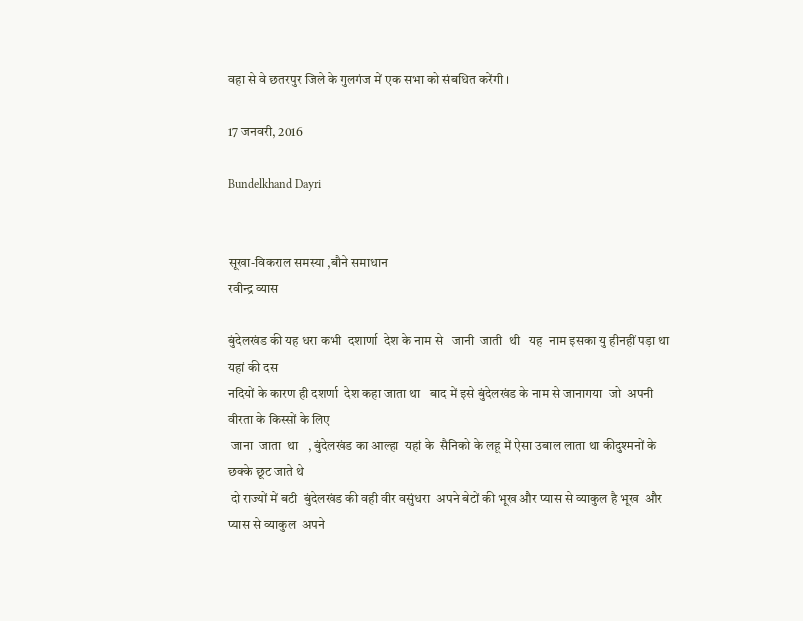वहा से वे छतरपुर जिले के गुलगंज में एक सभा को संबधित करेंगी ।

17 जनवरी, 2016

Bundelkhand Dayri


सूखा-विकराल समस्या ,बौने समाधान
रवीन्द्र व्यास

बुंदेलखंड की यह धरा कभी  दशार्णा  देश के नाम से   जानी  जाती  थी   यह  नाम इसका यु हीनहीं पड़ा था  यहां की दस
नदियों के कारण ही दशर्णा  देश कहा जाता था   बाद में इसे बुंदेलखंड के नाम से जानागया  जो  अपनी वीरता के किस्सों के लिए
 जाना  जाता  था   , बुंदेलखंड का आल्हा  यहां के  सैनिको के लहू में ऐसा उबाल लाता था कीदुश्मनों के छक्के छूट जाते थे
 दो राज्यों में बटी  बुंदेलखंड की वही वीर वसुंधरा  अपने बेटों की भूख और प्यास से व्याकुल है भूख  और प्यास से व्याकुल  अपने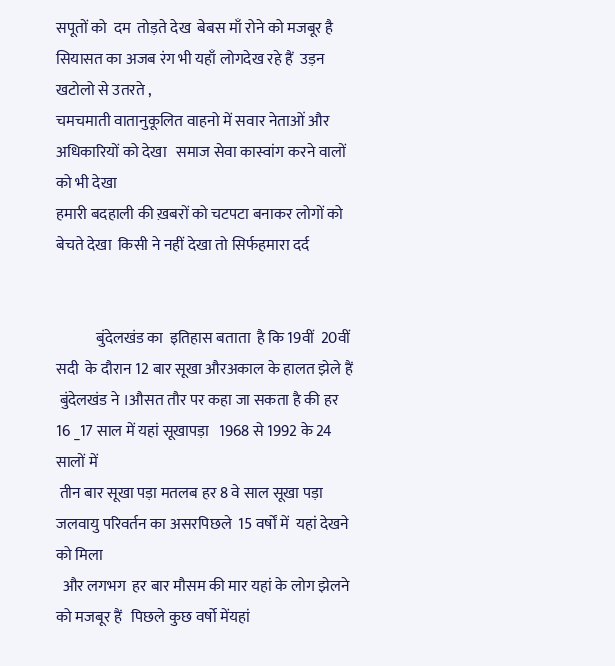सपूतों को  दम  तोड़ते देख  बेबस माँ रोने को मजबूर है   सियासत का अजब रंग भी यहाँ लोगदेख रहे हैं  उड़न खटोलो से उतरते ,
चमचमाती वातानुकूलित वाहनो में सवार नेताओं और अधिकारियों को देखा   समाज सेवा कास्वांग करने वालों को भी देखा
हमारी बदहाली की ख़बरों को चटपटा बनाकर लोगों को बेचते देखा  किसी ने नहीं देखा तो सिर्फहमारा दर्द


             बुंदेलखंड का  इतिहास बताता  है कि 19वीं  20वीं सदी  के दौरान 12 बार सूखा औरअकाल के हालत झेले हैं
 बुंदेलखंड ने ।औसत तौर पर कहा जा सकता है की हर 16 _17 साल में यहां सूखापड़ा   1968 से 1992 के 24 सालों में
 तीन बार सूखा पड़ा मतलब हर 8 वे साल सूखा पड़ा  जलवायु परिवर्तन का असरपिछले  15 वर्षों में  यहां देखने  को मिला
  और लगभग  हर बार मौसम की मार यहां के लोग झेलने को मजबूर हैं   पिछले कुछ वर्षो मेंयहां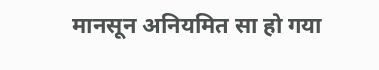मानसून अनियमित सा हो गया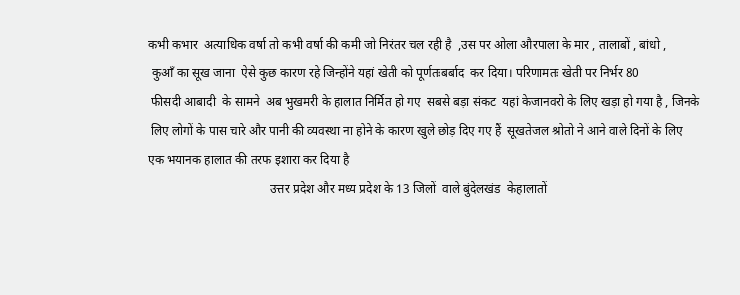कभी कभार  अत्याधिक वर्षा तो कभी वर्षा की कमी जो निरंतर चल रही है  ,उस पर ओला औरपाला के मार , तालाबों , बांधो ,
 कुआँ का सूख जाना  ऐसे कुछ कारण रहे जिन्होंने यहां खेती को पूर्णतःबर्बाद  कर दिया। परिणामतः खेती पर निर्भर 80
 फीसदी आबादी  के सामने  अब भुखमरी के हालात निर्मित हो गए  सबसे बड़ा संकट  यहां केजानवरो के लिए खड़ा हो गया है , जिनके
 लिए लोगों के पास चारे और पानी की व्यवस्था ना होने के कारण खुले छोड़ दिए गए हैं  सूखतेजल श्रोतो ने आने वाले दिनों के लिए
एक भयानक हालात की तरफ इशारा कर दिया है
                                       उत्तर प्रदेश और मध्य प्रदेश के 13 जिलों  वाले बुंदेलखंड  केहालातों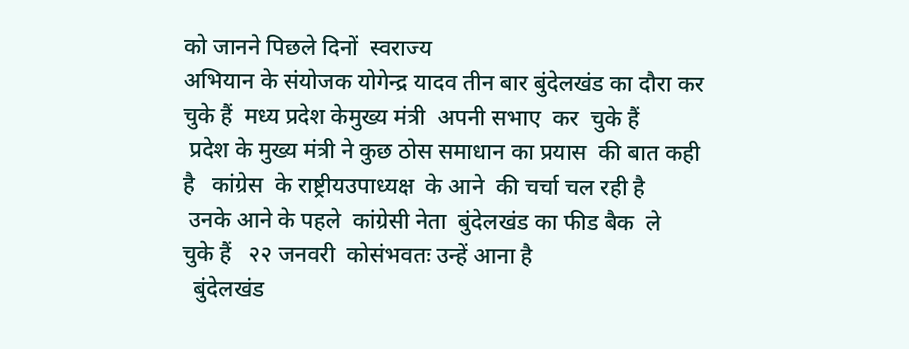को जानने पिछले दिनों  स्वराज्य
अभियान के संयोजक योगेन्द्र यादव तीन बार बुंदेलखंड का दौरा कर चुके हैं  मध्य प्रदेश केमुख्य मंत्री  अपनी सभाए  कर  चुके हैं
 प्रदेश के मुख्य मंत्री ने कुछ ठोस समाधान का प्रयास  की बात कही है   कांग्रेस  के राष्ट्रीयउपाध्यक्ष  के आने  की चर्चा चल रही है
 उनके आने के पहले  कांग्रेसी नेता  बुंदेलखंड का फीड बैक  ले  चुके हैं   २२ जनवरी  कोसंभवतः उन्हें आना है
  बुंदेलखंड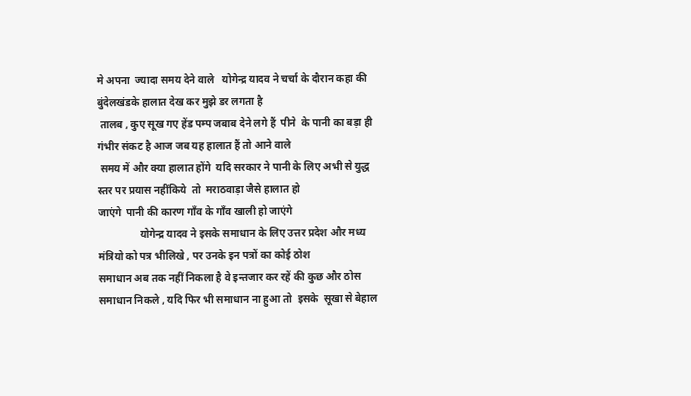मे अपना  ज्यादा समय देने वाले   योगेन्द्र यादव ने चर्चा के दौरान कहा की  बुंदेलखंडके हालात देख कर मुझे डर लगता है
 तालब , कुए सूख गए हेंड पम्प जबाब देने लगे हैं  पीने  के पानी का बड़ा ही गंभीर संकट है आज जब यह हालात हैं तो आने वाले
 समय में और क्या हालात होंगे  यदि सरकार ने पानी के लिए अभी से युद्ध स्तर पर प्रयास नहींकिये  तो  मराठवाड़ा जैसे हालात हो
जाएंगे  पानी की कारण गाँव के गाँव खाली हो जाएंगे
                योगेन्द्र यादव ने इसके समाधान के लिए उत्तर प्रदेश और मध्य  मंत्रियो को पत्र भीलिखे , पर उनके इन पत्रों का कोई ठोश
समाधान अब तक नहीं निकला है वे इन्तजार कर रहें की कुछ और ठोस समाधान निकले , यदि फिर भी समाधान ना हुआ तो  इसके  सूखा से बेहाल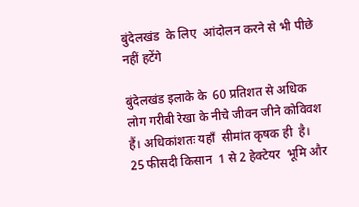बुंदेलखंड  के लिए  आंदोलन करने से भी पीछे नहीं हटेंगे

बुंदेलखंड इलाके के  60 प्रतिशत से अधिक लोग गरीबी रेखा के नीचे जीवन जीने कोविवश हैं। अधिकांशतः यहाँ  सीमांत कृषक ही  है।
25 फीसदी किसान  1 से 2 हेक्टेयर  भूमि और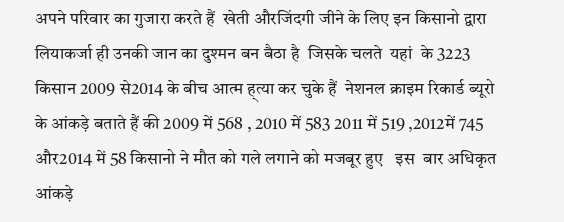अपने परिवार का गुजारा करते हैं  खेती औरजिंदगी जीने के लिए इन किसानो द्वारा लियाकर्जा ही उनकी जान का दुश्मन बन बैठा है  जिसके चलते  यहां  के 3223  किसान 2009 से2014 के बीच आत्म ह्त्या कर चुके हैं  नेशनल क्राइम रिकार्ड ब्यूरो के आंकड़े बताते हैं की 2009 में 568 , 2010 में 583 2011 में 519 ,2012में 745 और2014 में 58 किसानो ने मौत को गले लगाने को मजबूर हुए   इस  बार अधिकृत आंकड़े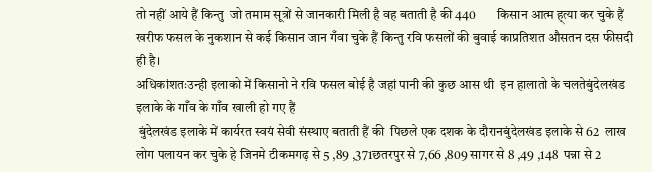तो नहीं आये हैं किन्तु  जो तमाम सूत्रों से जानकारी मिली है वह बताती है की 440        किसान आत्म ह्त्या कर चुके हैं
खरीफ फसल के नुकशान से कई किसान जान गँवा चुके हैं किन्तु रवि फसलों की बुवाई काप्रतिशत औसतन दस फीसदी ही है।
अधिकांशतःउन्ही इलाको में किसानो ने रवि फसल बोई है जहां पानी की कुछ आस थी  इन हालातो के चलतेबुंदेलखंड इलाके के गाँव के गाँव खाली हो गए हैं
 बुंदेलखंड इलाके में कार्यरत स्वयं सेवी संस्थाए बताती हैं की  पिछले एक दशक के दौरानबुंदेलखंड इलाके से 62  लाख लोग पलायन कर चुके हे जिनमे टीकमगढ़ से 5 ,89 ,371छतरपुर से 7,66 ,809 सागर से 8 ,49 ,148  पन्ना से 2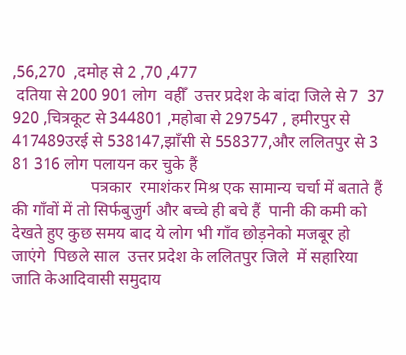,56,270  ,दमोह से 2 ,70 ,477
 दतिया से 200 901 लोग  वहीँ  उत्तर प्रदेश के बांदा जिले से 7  37 920 ,चित्रकूट से 344801 ,महोबा से 297547 , हमीरपुर से 417489उरई से 538147,झाँसी से 558377,और ललितपुर से 3 81 316 लोग पलायन कर चुके हैं
                   पत्रकार  रमाशंकर मिश्र एक सामान्य चर्चा में बताते हैं  की गाँवों में तो सिर्फबुजुर्ग और बच्चे ही बचे हैं  पानी की कमी को देखते हुए कुछ समय बाद ये लोग भी गाँव छोड़नेको मजबूर हो जाएंगे  पिछले साल  उत्तर प्रदेश के ललितपुर जिले  में सहारिया जाति केआदिवासी समुदाय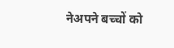नेअपने बच्चों को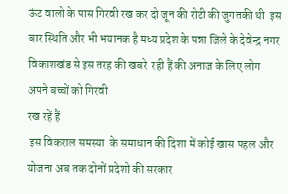ऊंट वालो के पास गिरवी रख कर दो जून की रोटी की जुगतकी थी  इस बार स्थिति और भी भयानक है मध्य प्रदेश के पन्ना जिले के देवेन्द्र नगर विकाशखंड से इस तरह की खबरे  रही हैं की अनाज के लिए लोग अपने बच्चों को गिरवी
रख रहें हैं
 इस विकराल समस्या  के समाधान की दिशा में कोई खास पहल और योजना अब तक दोनों प्रदेशो की सरकार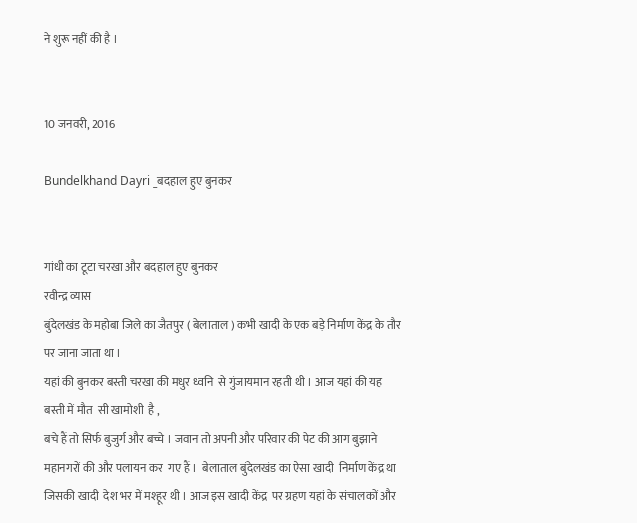ने शुरू नहीं की है ।


10 जनवरी, 2016

Bundelkhand Dayri _बदहाल हुए बुनकर


गांधी का टूटा चरखा और बदहाल हुए बुनकर
रवीन्द्र व्यास
बुंदेलखंड के महोबा जिले का जैतपुर ( बेलाताल ) कभी खादी के एक बड़े निर्माण केंद्र के तौर पर जाना जाता था ।
यहां की बुनकर बस्ती चरखा की मधुर ध्वनि  से गुंजायमान रहती थी । आज यहां की यह बस्ती में मौत  सी खामोशी  है ,
बचे हैं तो सिर्फ बुजुर्ग और बच्चे । जवान तो अपनी और परिवार की पेट की आग बुझाने महानगरों की और पलायन कर  गए हैं ।  बेलाताल बुंदेलखंड का ऐसा खादी  निर्माण केंद्र था जिसकी खादी  देश भर में मश्हूर थी । आज इस खादी केंद्र  पर ग्रहण यहां के संचालकों और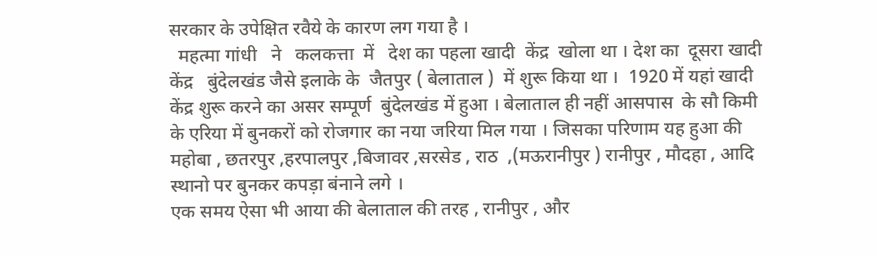सरकार के उपेक्षित रवैये के कारण लग गया है ।
  महत्मा गांधी   ने   कलकत्ता  में   देश का पहला खादी  केंद्र  खोला था । देश का  दूसरा खादी केंद्र   बुंदेलखंड जैसे इलाके के  जैतपुर ( बेलाताल )  में शुरू किया था ।  1920 में यहां खादी  केंद्र शुरू करने का असर सम्पूर्ण  बुंदेलखंड में हुआ । बेलाताल ही नहीं आसपास  के सौ किमी के एरिया में बुनकरों को रोजगार का नया जरिया मिल गया । जिसका परिणाम यह हुआ की महोबा , छतरपुर ,हरपालपुर ,बिजावर ,सरसेड , राठ  ,(मऊरानीपुर ) रानीपुर , मौदहा , आदि स्थानो पर बुनकर कपड़ा बंनाने लगे ।
एक समय ऐसा भी आया की बेलाताल की तरह , रानीपुर , और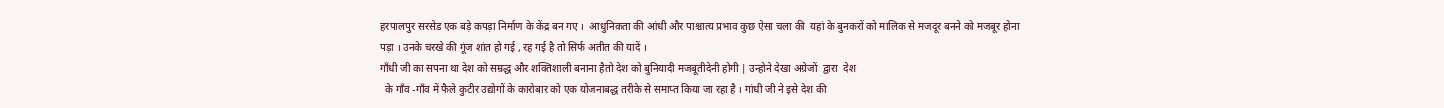हरपालपुर सरसेड एक बड़े कपड़ा निर्माण के केंद्र बन गए ।  आधुनिकता की आंधी और पाश्चात्य प्रभाव कुछ ऐसा चला की  यहां के बुनकरों को मालिक से मजदूर बनने को मजबूर होना
पड़ा । उनके चरखे की गूंज शांत हो गई , रह गई है तो सिर्फ अतीत की यादें ।
गाँधी जी का सपना था देश को सम्रद्ध और शक्तिशाली बनाना हैतो देश को बुनियादी मजबूतीदेनी होगी | उन्होने देखा अग्रेजों  द्वारा  देश
  के गाँव -गाँव में फैले कुटीर उद्योगों के कारोबार को एक योजनाबद्ध तरीके से समाप्त किया जा रहा है । गांधी जी ने इसे देश की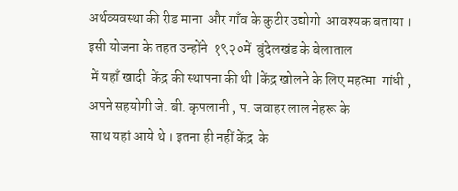अर्थव्यवस्था की रीड माना  और गाँव के कुटीर उद्योगो  आवश्यक बताया । इसी योजना के तहत उन्होंने  १९२०में  बुंदेलखंड के बेलाताल
 में यहाँ खादी  केंद्र की स्थापना की थी |केंद्र खोलने के लिए महत्मा  गांधी , अपने सहयोगी जे. बी. कृपलानी , प. जवाहर लाल नेहरू के
 साथ यहां आये थे । इतना ही नहीं केंद्र  के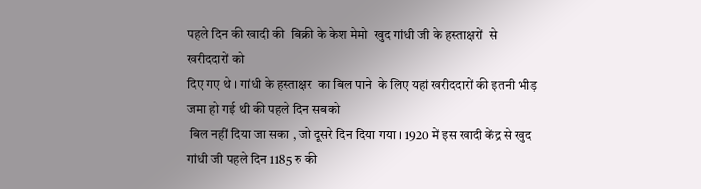पहले दिन की खादी की  बिक्री के केश मेमो  खुद गांधी जी के हस्ताक्षरों  से खरीददारों को
दिए गए थे । गांधी के हस्ताक्षर  का बिल पाने  के लिए यहां खरीददारों की इतनी भीड़ जमा हो गई थी की पहले दिन सबको
 बिल नहीं दिया जा सका , जो दूसरे दिन दिया गया । 1920 में इस खादी केंद्र से खुद गांधी जी पहले दिन 1185 रु की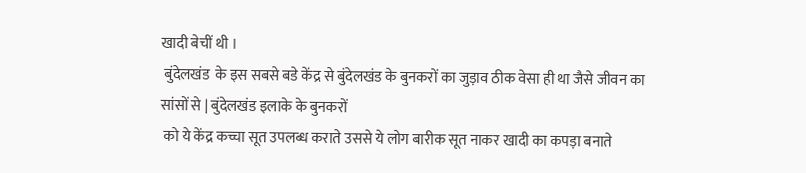खादी बेचीं थी ।
 बुंदेलखंड  के इस सबसे बडे केंद्र से बुंदेलखंड के बुनकरों का जुड़ाव ठीक वेसा ही था जैसे जीवन का सांसों से | बुंदेलखंड इलाके के बुनकरों
 को ये केंद्र कच्चा सूत उपलब्ध कराते उससे ये लोग बारीक सूत नाकर खादी का कपड़ा बनाते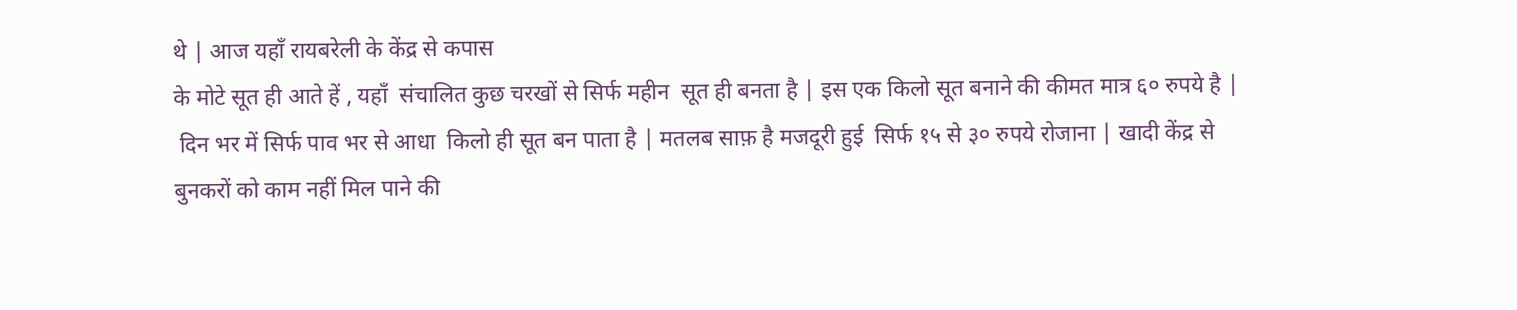थे | आज यहाँ रायबरेली के केंद्र से कपास
के मोटे सूत ही आते हें , यहाँ  संचालित कुछ चरखों से सिर्फ महीन  सूत ही बनता है | इस एक किलो सूत बनाने की कीमत मात्र ६० रुपये है |
 दिन भर में सिर्फ पाव भर से आधा  किलो ही सूत बन पाता है | मतलब साफ़ है मजदूरी हुई  सिर्फ १५ से ३० रुपये रोजाना | खादी केंद्र से
बुनकरों को काम नहीं मिल पाने की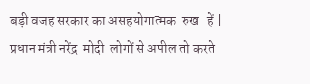बड़ी वजह सरकार का असहयोगात्मक  रुख   हें |  प्रधान मंत्री नरेंद्र  मोदी  लोगों से अपील तो करते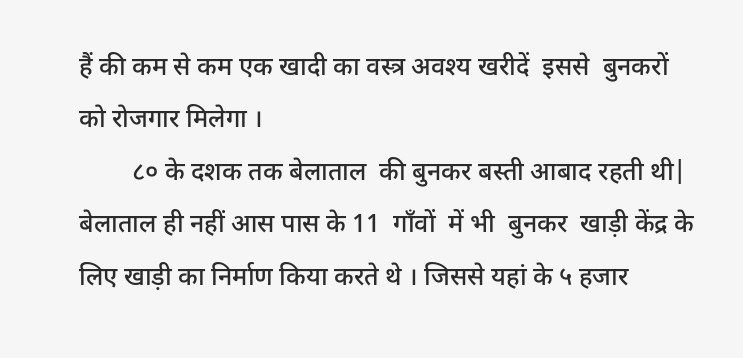हैं की कम से कम एक खादी का वस्त्र अवश्य खरीदें  इससे  बुनकरों को रोजगार मिलेगा ।
        ८० के दशक तक बेलाताल  की बुनकर बस्ती आबाद रहती थी| बेलाताल ही नहीं आस पास के 11  गाँवों  में भी  बुनकर  खाड़ी केंद्र के लिए खाड़ी का निर्माण किया करते थे । जिससे यहां के ५ हजार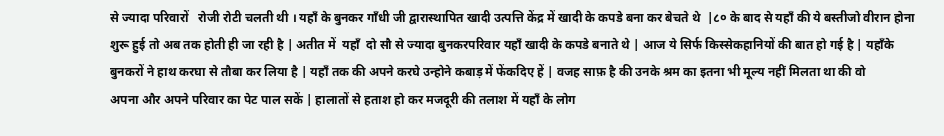से ज्यादा परिवारों   रोजी रोटी चलती थी । यहाँ के बुनकर गाँधी जी द्वारास्थापित खादी उत्पत्ति केंद्र में खादी के कपडे बना कर बेचते थे  |८० के बाद से यहाँ की ये बस्तीजो वीरान होना शुरू हुई तो अब तक होती ही जा रही है | अतीत में  यहाँ  दो सौ से ज्यादा बुनकरपरिवार यहाँ खादी के कपडे बनाते थे | आज ये सिर्फ किस्सेकहानियों की बात हो गई है | यहाँके बुनकरों ने हाथ करघा से तौबा कर लिया है | यहाँ तक की अपने करघे उन्होने कबाड़ में फेंकदिए हें | वजह साफ़ है की उनके श्रम का इतना भी मूल्य नहीं मिलता था की वो
अपना और अपने परिवार का पेट पाल सकें | हालातों से हताश हो कर मजदूरी की तलाश में यहाँ के लोग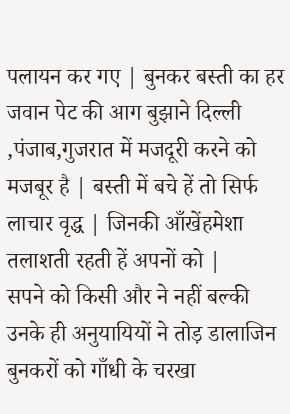पलायन कर गए | बुनकर बस्ती का हर जवान पेट की आग बुझाने दिल्ली ,पंजाब,गुजरात में मजदूरी करने को मजबूर है | बस्ती में बचे हें तो सिर्फ लाचार वृद्ध | जिनकी आँखेंहमेशा तलाशती रहती हें अपनों को |
सपने को किसी और ने नहीं बल्की उनके ही अनुयायियों ने तोड़ डालाजिन बुनकरों को गाँधी के चरखा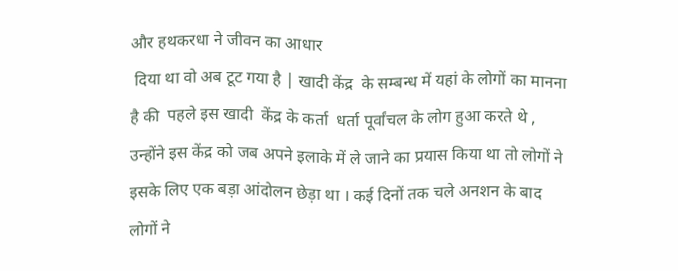और हथकरधा ने जीवन का आधार
 दिया था वो अब टूट गया है | खादी केंद्र  के सम्बन्ध में यहां के लोगों का मानना है की  पहले इस खादी  केंद्र के कर्ता  धर्ता पूर्वांचल के लोग हुआ करते थे , उन्होंने इस केंद्र को जब अपने इलाके में ले जाने का प्रयास किया था तो लोगों ने  इसके लिए एक बड़ा आंदोलन छेड़ा था । कई दिनों तक चले अनशन के बाद लोगों ने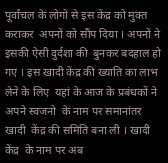पूर्वांचल के लोगों से इस केंद्र को मुक्त कराकर  अपनों को सौंप दिया । अपनों ने इसकी ऐसी दुर्दशा की  बुनकर बदहाल हो गए । इस खादी केंद्र की ख्याति का लाभ लेने के लिए  यहां के आज के प्रबंधकों ने अपने स्वजनो  के नाम पर समानांतर  खादी  केंद्र की समिति बना ली । खादी केंद्र  के नाम पर अब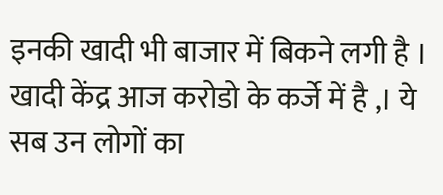इनकी खादी भी बाजार में बिकने लगी है । खादी केंद्र आज करोडो के कर्जे में है ,। ये सब उन लोगों का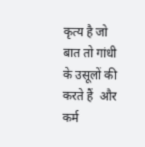कृत्य है जो  बात तो गांधी के उसूलों की करते हैं  और कर्म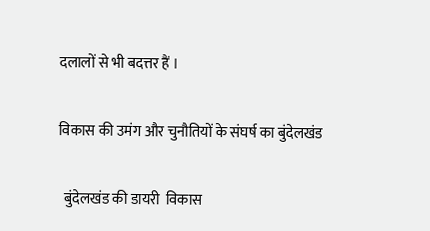दलालों से भी बदत्तर हैं ।

विकास की उमंग और चुनौतियों के संघर्ष का बुंदेलखंड

  बुंदेलखंड की डायरी  विकास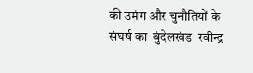की उमंग और चुनौतियों के  संघर्ष का  बुंदेलखंड  रवीन्द्र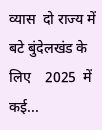व्यास  दो राज्य में बटे बुंदेलखंड के लिए    2025  में कई...